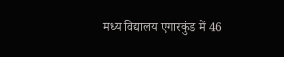मध्य विद्यालय एगारकुंड में 46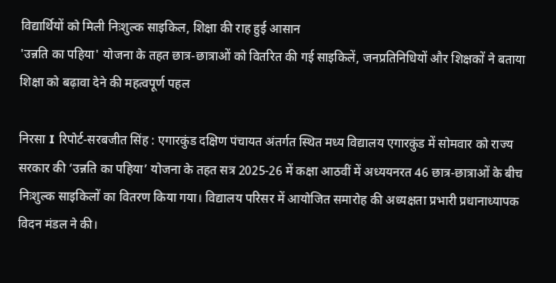विद्यार्थियों को मिली निःशुल्क साइकिल, शिक्षा की राह हुई आसान
'उन्नति का पहिया' योजना के तहत छात्र-छात्राओं को वितरित की गई साइकिलें, जनप्रतिनिधियों और शिक्षकों ने बताया शिक्षा को बढ़ावा देने की महत्वपूर्ण पहल

निरसा I रिपोर्ट-सरबजीत सिंह : एगारकुंड दक्षिण पंचायत अंतर्गत स्थित मध्य विद्यालय एगारकुंड में सोमवार को राज्य सरकार की ‘उन्नति का पहिया’ योजना के तहत सत्र 2025-26 में कक्षा आठवीं में अध्ययनरत 46 छात्र-छात्राओं के बीच निःशुल्क साइकिलों का वितरण किया गया। विद्यालय परिसर में आयोजित समारोह की अध्यक्षता प्रभारी प्रधानाध्यापक विदन मंडल ने की।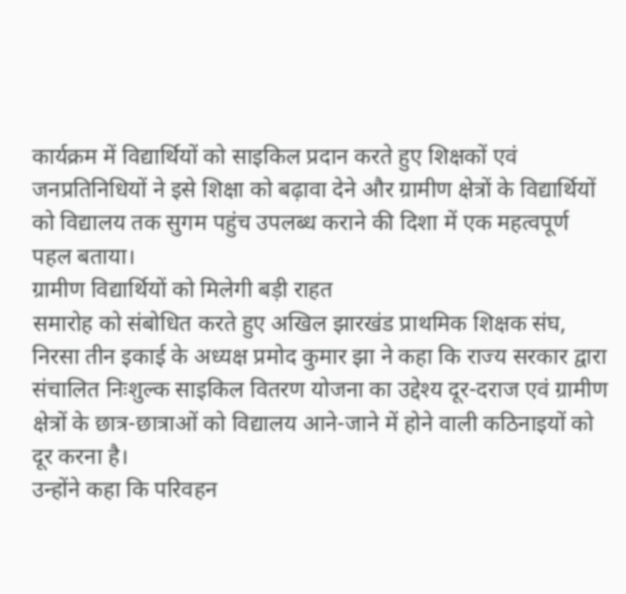कार्यक्रम में विद्यार्थियों को साइकिल प्रदान करते हुए शिक्षकों एवं जनप्रतिनिधियों ने इसे शिक्षा को बढ़ावा देने और ग्रामीण क्षेत्रों के विद्यार्थियों को विद्यालय तक सुगम पहुंच उपलब्ध कराने की दिशा में एक महत्वपूर्ण पहल बताया।
ग्रामीण विद्यार्थियों को मिलेगी बड़ी राहत
समारोह को संबोधित करते हुए अखिल झारखंड प्राथमिक शिक्षक संघ, निरसा तीन इकाई के अध्यक्ष प्रमोद कुमार झा ने कहा कि राज्य सरकार द्वारा संचालित निःशुल्क साइकिल वितरण योजना का उद्देश्य दूर-दराज एवं ग्रामीण क्षेत्रों के छात्र-छात्राओं को विद्यालय आने-जाने में होने वाली कठिनाइयों को दूर करना है।
उन्होंने कहा कि परिवहन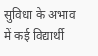सुविधा के अभाव में कई विद्यार्थी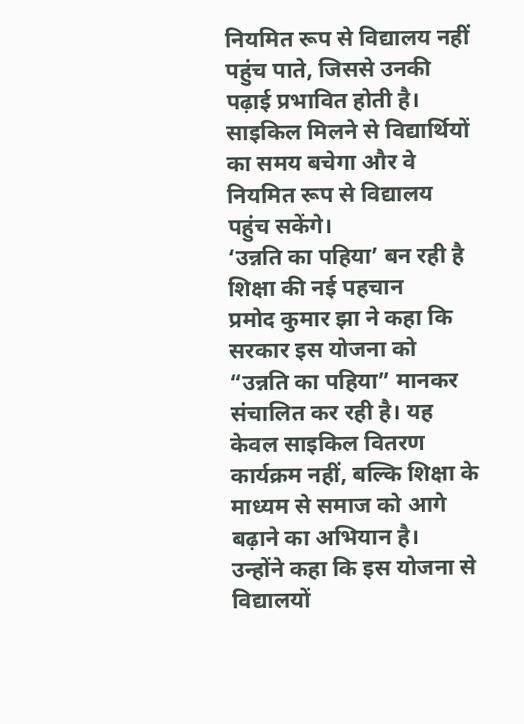नियमित रूप से विद्यालय नहीं पहुंच पाते, जिससे उनकी पढ़ाई प्रभावित होती है। साइकिल मिलने से विद्यार्थियों का समय बचेगा और वे नियमित रूप से विद्यालय पहुंच सकेंगे।
‘उन्नति का पहिया’ बन रही है शिक्षा की नई पहचान
प्रमोद कुमार झा ने कहा कि सरकार इस योजना को “उन्नति का पहिया” मानकर संचालित कर रही है। यह केवल साइकिल वितरण कार्यक्रम नहीं, बल्कि शिक्षा के माध्यम से समाज को आगे बढ़ाने का अभियान है।
उन्होंने कहा कि इस योजना से विद्यालयों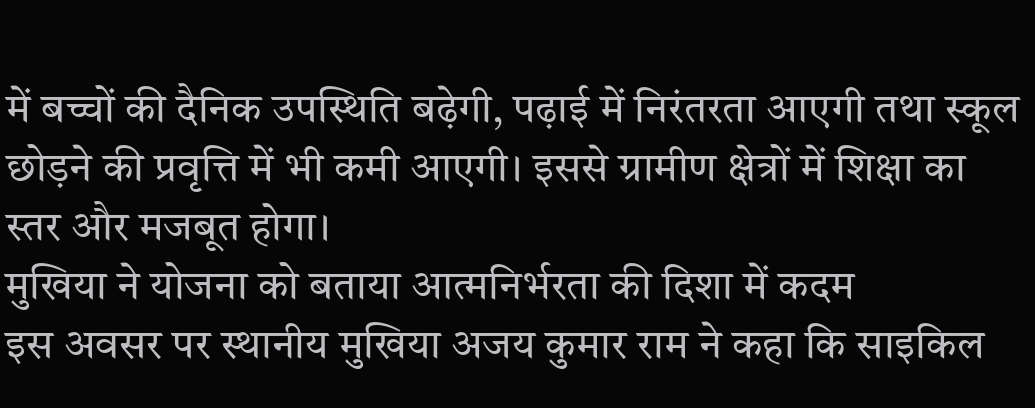में बच्चों की दैनिक उपस्थिति बढ़ेगी, पढ़ाई में निरंतरता आएगी तथा स्कूल छोड़ने की प्रवृत्ति में भी कमी आएगी। इससे ग्रामीण क्षेत्रों में शिक्षा का स्तर और मजबूत होगा।
मुखिया ने योजना को बताया आत्मनिर्भरता की दिशा में कदम
इस अवसर पर स्थानीय मुखिया अजय कुमार राम ने कहा कि साइकिल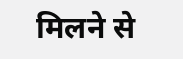मिलने से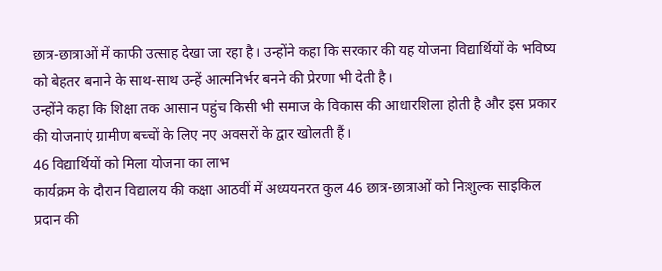छात्र-छात्राओं में काफी उत्साह देखा जा रहा है। उन्होंने कहा कि सरकार की यह योजना विद्यार्थियों के भविष्य को बेहतर बनाने के साथ-साथ उन्हें आत्मनिर्भर बनने की प्रेरणा भी देती है।
उन्होंने कहा कि शिक्षा तक आसान पहुंच किसी भी समाज के विकास की आधारशिला होती है और इस प्रकार की योजनाएं ग्रामीण बच्चों के लिए नए अवसरों के द्वार खोलती हैं।
46 विद्यार्थियों को मिला योजना का लाभ
कार्यक्रम के दौरान विद्यालय की कक्षा आठवीं में अध्ययनरत कुल 46 छात्र-छात्राओं को निःशुल्क साइकिल प्रदान की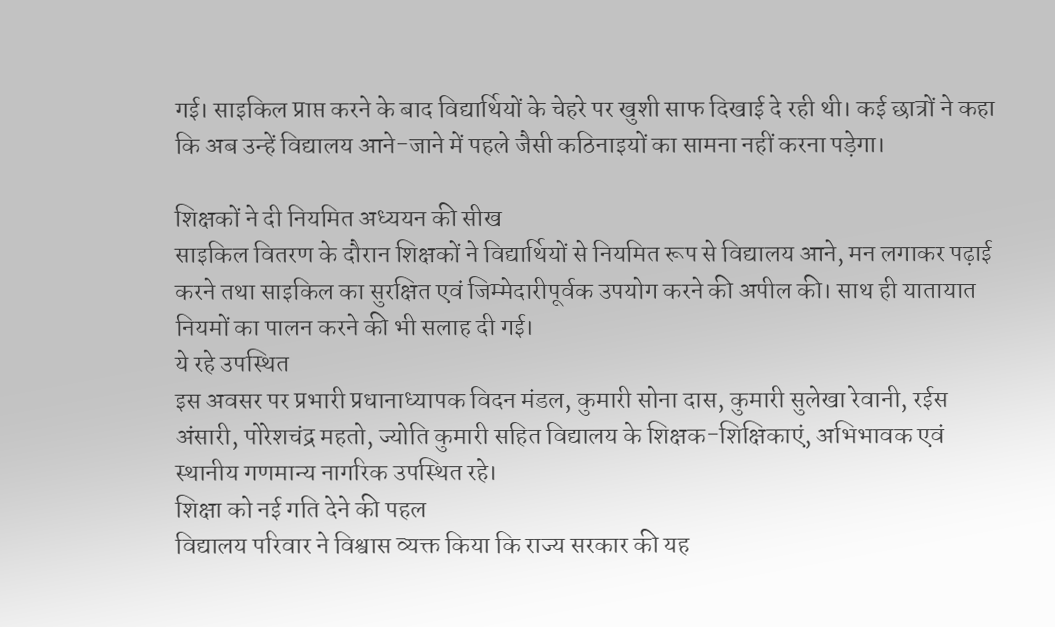गई। साइकिल प्राप्त करने के बाद विद्यार्थियों के चेहरे पर खुशी साफ दिखाई दे रही थी। कई छात्रों ने कहा कि अब उन्हें विद्यालय आने-जाने में पहले जैसी कठिनाइयों का सामना नहीं करना पड़ेगा।

शिक्षकों ने दी नियमित अध्ययन की सीख
साइकिल वितरण के दौरान शिक्षकों ने विद्यार्थियों से नियमित रूप से विद्यालय आने, मन लगाकर पढ़ाई करने तथा साइकिल का सुरक्षित एवं जिम्मेदारीपूर्वक उपयोग करने की अपील की। साथ ही यातायात नियमों का पालन करने की भी सलाह दी गई।
ये रहे उपस्थित
इस अवसर पर प्रभारी प्रधानाध्यापक विदन मंडल, कुमारी सोना दास, कुमारी सुलेखा रेवानी, रईस अंसारी, पोरेशचंद्र महतो, ज्योति कुमारी सहित विद्यालय के शिक्षक-शिक्षिकाएं, अभिभावक एवं स्थानीय गणमान्य नागरिक उपस्थित रहे।
शिक्षा को नई गति देने की पहल
विद्यालय परिवार ने विश्वास व्यक्त किया कि राज्य सरकार की यह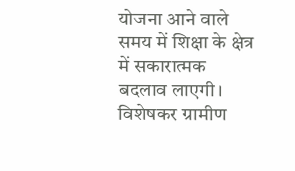योजना आने वाले समय में शिक्षा के क्षेत्र में सकारात्मक बदलाव लाएगी। विशेषकर ग्रामीण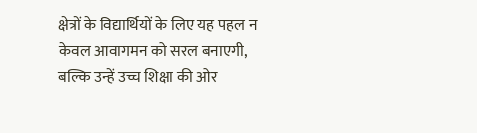क्षेत्रों के विद्यार्थियों के लिए यह पहल न केवल आवागमन को सरल बनाएगी, बल्कि उन्हें उच्च शिक्षा की ओर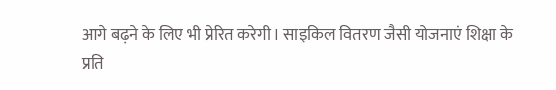आगे बढ़ने के लिए भी प्रेरित करेगी। साइकिल वितरण जैसी योजनाएं शिक्षा के प्रति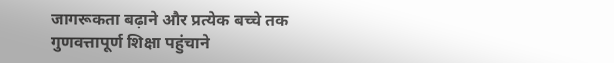जागरूकता बढ़ाने और प्रत्येक बच्चे तक गुणवत्तापूर्ण शिक्षा पहुंचाने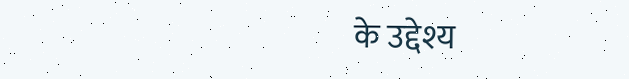के उद्देश्य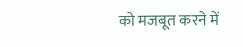को मजबूत करने में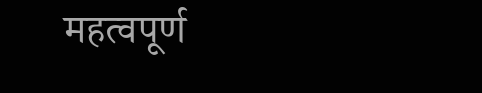महत्वपूर्ण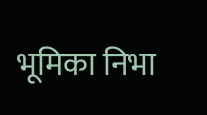भूमिका निभा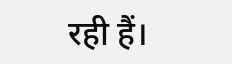रही हैं।